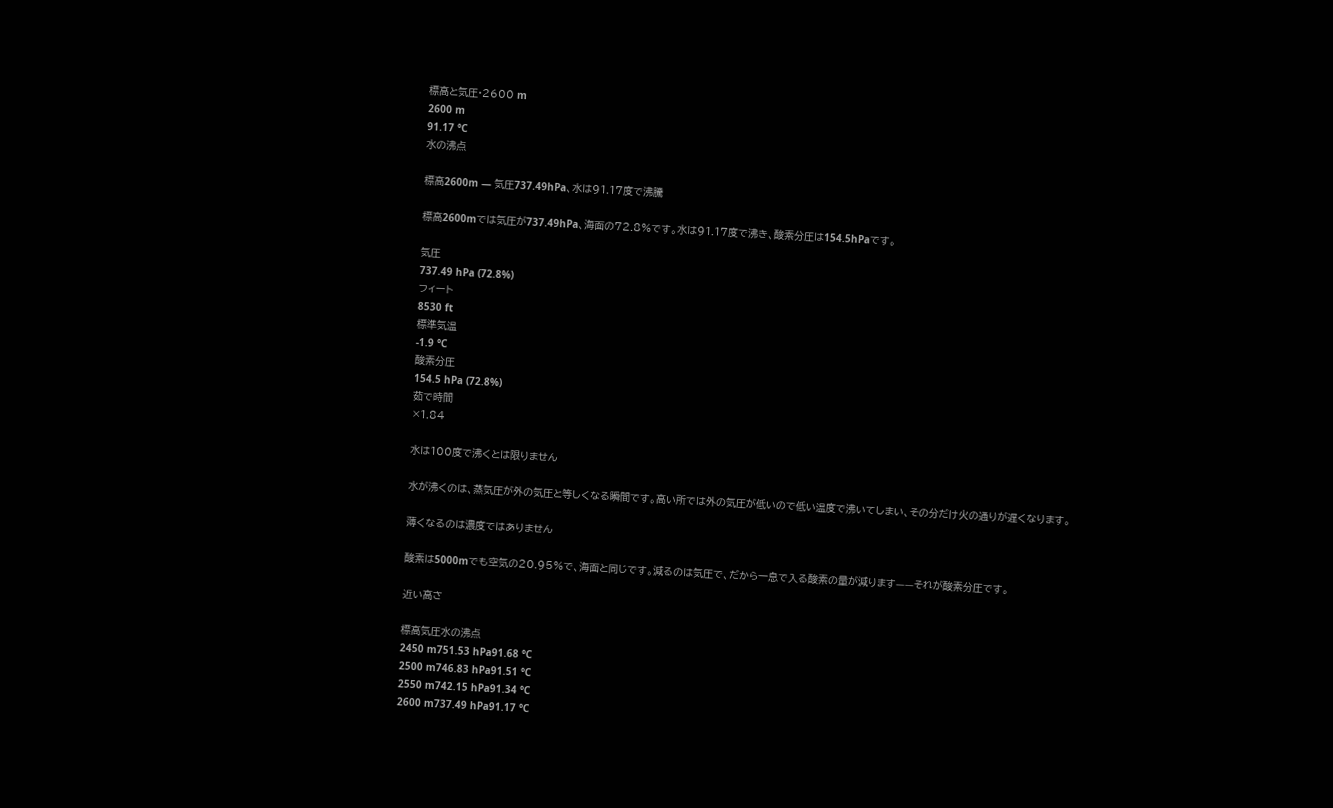標高と気圧·2600 m
2600 m
91.17 °C
水の沸点

標高2600m — 気圧737.49hPa、水は91.17度で沸騰

標高2600mでは気圧が737.49hPa、海面の72.8%です。水は91.17度で沸き、酸素分圧は154.5hPaです。

気圧
737.49 hPa (72.8%)
フィート
8530 ft
標準気温
-1.9 °C
酸素分圧
154.5 hPa (72.8%)
茹で時間
×1.84

水は100度で沸くとは限りません

水が沸くのは、蒸気圧が外の気圧と等しくなる瞬間です。高い所では外の気圧が低いので低い温度で沸いてしまい、その分だけ火の通りが遅くなります。

薄くなるのは濃度ではありません

酸素は5000mでも空気の20.95%で、海面と同じです。減るのは気圧で、だから一息で入る酸素の量が減ります——それが酸素分圧です。

近い高さ

標高気圧水の沸点
2450 m751.53 hPa91.68 °C
2500 m746.83 hPa91.51 °C
2550 m742.15 hPa91.34 °C
2600 m737.49 hPa91.17 °C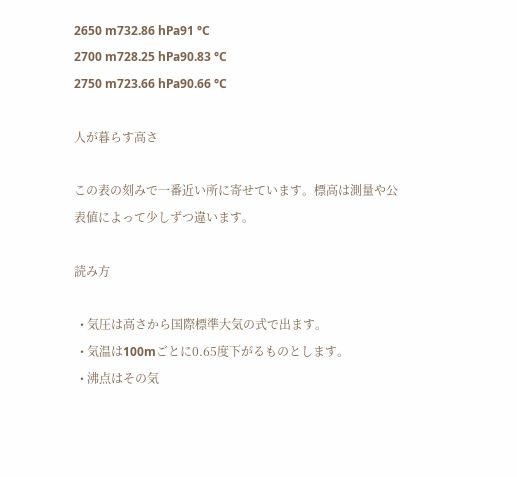2650 m732.86 hPa91 °C
2700 m728.25 hPa90.83 °C
2750 m723.66 hPa90.66 °C

人が暮らす高さ

この表の刻みで一番近い所に寄せています。標高は測量や公表値によって少しずつ違います。

読み方

  • 気圧は高さから国際標準大気の式で出ます。
  • 気温は100mごとに0.65度下がるものとします。
  • 沸点はその気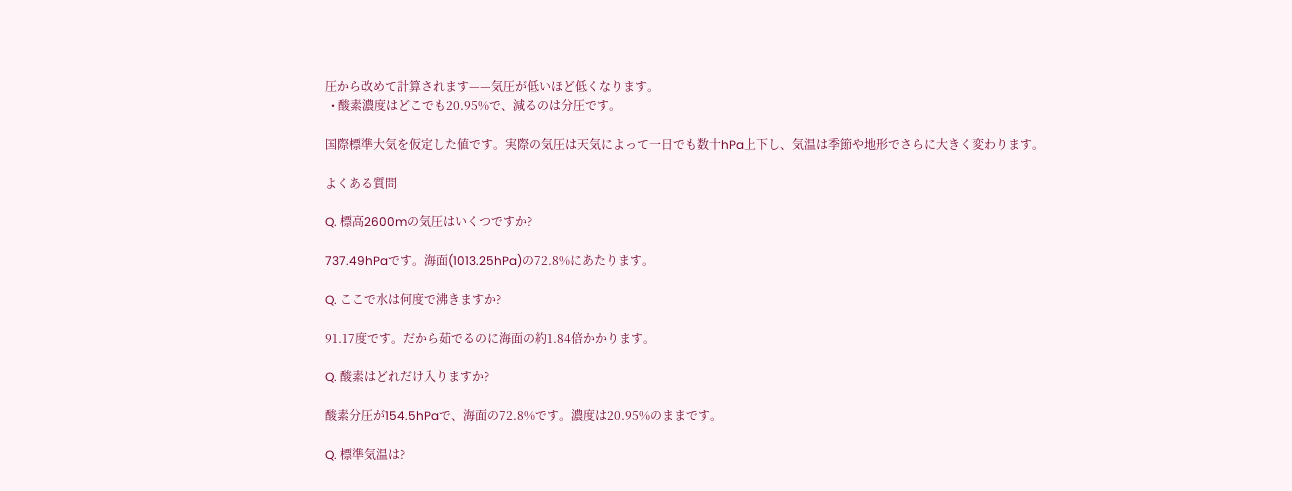圧から改めて計算されます——気圧が低いほど低くなります。
  • 酸素濃度はどこでも20.95%で、減るのは分圧です。

国際標準大気を仮定した値です。実際の気圧は天気によって一日でも数十hPa上下し、気温は季節や地形でさらに大きく変わります。

よくある質問

Q. 標高2600mの気圧はいくつですか?

737.49hPaです。海面(1013.25hPa)の72.8%にあたります。

Q. ここで水は何度で沸きますか?

91.17度です。だから茹でるのに海面の約1.84倍かかります。

Q. 酸素はどれだけ入りますか?

酸素分圧が154.5hPaで、海面の72.8%です。濃度は20.95%のままです。

Q. 標準気温は?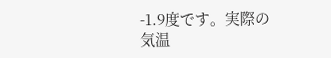-1.9度です。実際の気温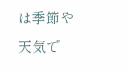は季節や天気で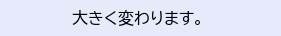大きく変わります。